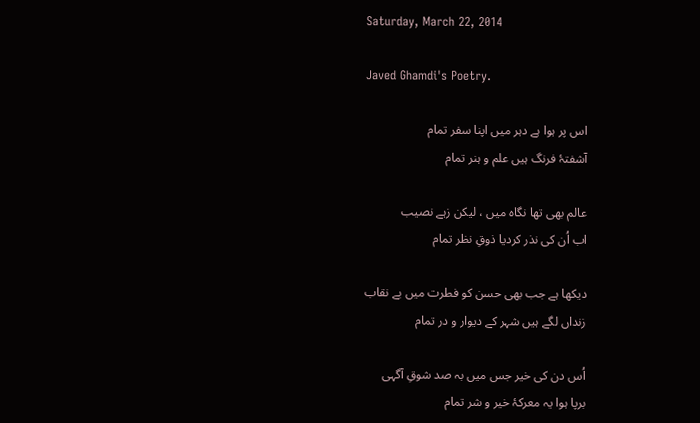Saturday, March 22, 2014

Javed Ghamdi's Poetry.

اس پر ہوا ہے دہر میں اپنا سفر تمام
آشفتۂ فرنگ ہیں علم و ہنر تمام

عالم بھی تھا نگاہ میں ، لیکن زہے نصیب
اب اُن کی نذر کردیا ذوقِ نظر تمام

دیکھا ہے جب بھی حسن کو فطرت میں بے نقاب
زنداں لگے ہیں شہر کے دیوار و در تمام

اُس دن کی خیر جس میں بہ صد شوقِ آگہی
برپا ہوا یہ معرکۂ خیر و شر تمام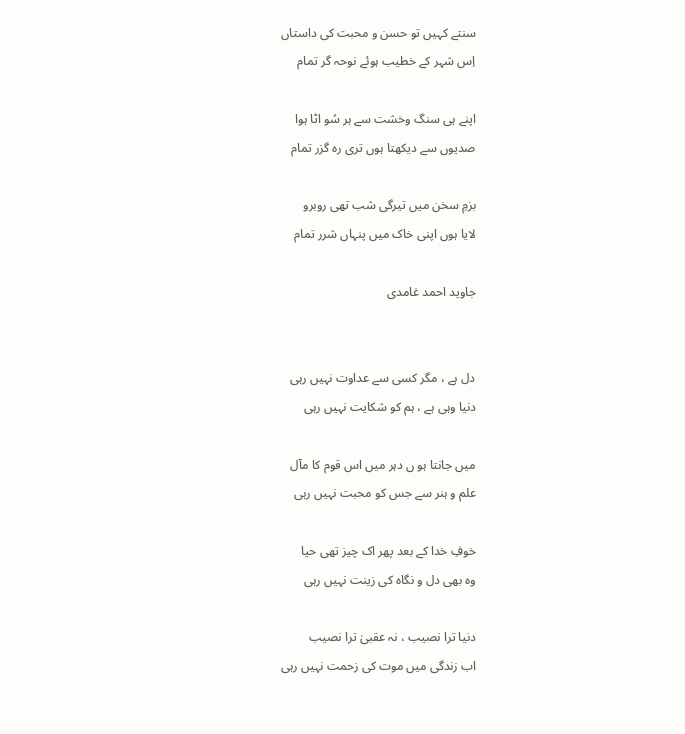سنتے کہیں تو حسن و محبت کی داستاں
اِس شہر کے خطیب ہوئے نوحہ گر تمام

اپنے ہی سنگ وخشت سے ہر سُو اٹا ہوا
صدیوں سے دیکھتا ہوں تری رہ گزر تمام

بزمِ سخن میں تیرگی شب تھی روبرو
لایا ہوں اپنی خاک میں پنہاں شرر تمام

جاوید احمد غامدی


دل ہے ، مگر کسی سے عداوت نہیں رہی
دنیا وہی ہے ، ہم کو شکایت نہیں رہی

میں جانتا ہو ں دہر میں اس قوم کا مآل
علم و ہنر سے جس کو محبت نہیں رہی

خوفِ خدا کے بعد پھر اک چیز تھی حیا
وہ بھی دل و نگاہ کی زینت نہیں رہی

دنیا ترا نصیب ، نہ عقبیٰ ترا نصیب
اب زندگی میں موت کی زحمت نہیں رہی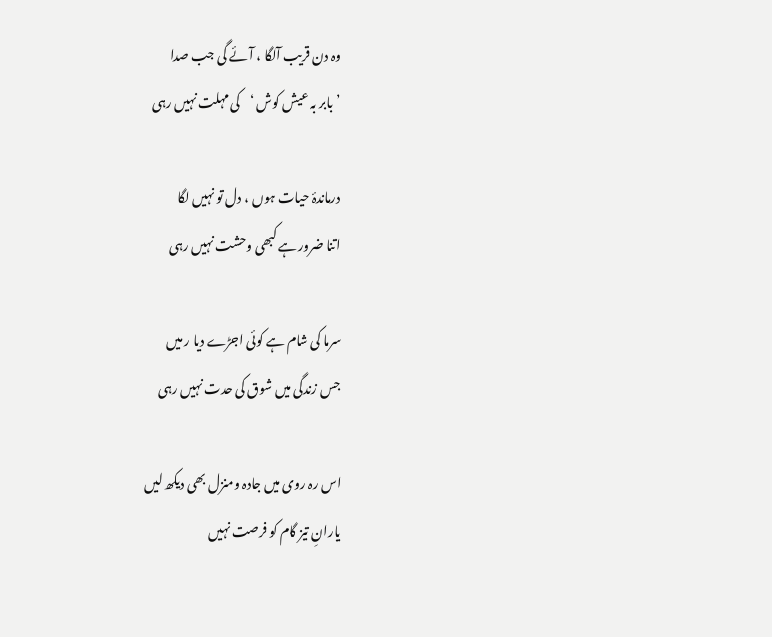وہ دن قریب آلگا ، آئے گی جب صدا
’بابر بہ عیش کوش ‘کی مہلت نہیں رہی

درماندۂ حیات ہوں ، دل تو نہیں لگا
اتنا ضرور ہے کبھی وحشت نہیں رہی

سرما کی شام ہے کوئی اجڑے دیا ر میں
جس زندگی میں شوق کی حدت نہیں رہی

اس رہ روی میں جادہ ومنزل بھی دیکھ لیں
یارانِ تیز گام کو فرصت نہیں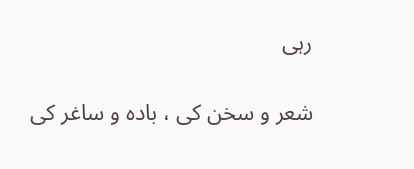رہی

شعر و سخن کی ، بادہ و ساغر کی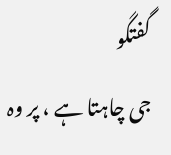گفتگو
جی چاہتا ہے ، پر وہ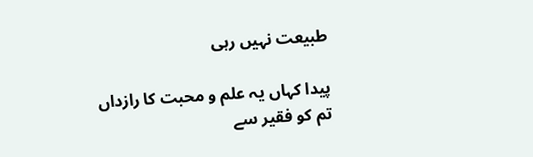طبیعت نہیں رہی

پیدا کہاں یہ علم و محبت کا رازداں
تم کو فقیر سے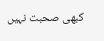کبھی صحبت نہیں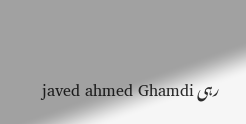رہی javed ahmed Ghamdi